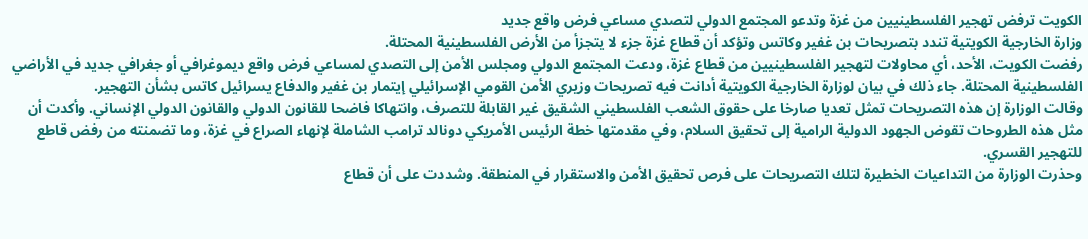الكويت ترفض تهجير الفلسطينيين من غزة وتدعو المجتمع الدولي لتصدي مساعي فرض واقع جديد
وزارة الخارجية الكويتية تندد بتصريحات بن غفير وكاتس وتؤكد أن قطاع غزة جزء لا يتجزأ من الأرض الفلسطينية المحتلة.
رفضت الكويت، الأحد، أي محاولات لتهجير الفلسطينيين من قطاع غزة، ودعت المجتمع الدولي ومجلس الأمن إلى التصدي لمساعي فرض واقع ديموغرافي أو جغرافي جديد في الأراضي الفلسطينية المحتلة. جاء ذلك في بيان لوزارة الخارجية الكويتية أدانت فيه تصريحات وزيري الأمن القومي الإسرائيلي إيتمار بن غفير والدفاع يسرائيل كاتس بشأن التهجير.
وقالت الوزارة إن هذه التصريحات تمثل تعديا صارخا على حقوق الشعب الفلسطيني الشقيق غير القابلة للتصرف، وانتهاكا فاضحا للقانون الدولي والقانون الدولي الإنساني. وأكدت أن مثل هذه الطروحات تقوض الجهود الدولية الرامية إلى تحقيق السلام، وفي مقدمتها خطة الرئيس الأمريكي دونالد ترامب الشاملة لإنهاء الصراع في غزة، وما تضمنته من رفض قاطع للتهجير القسري.
وحذرت الوزارة من التداعيات الخطيرة لتلك التصريحات على فرص تحقيق الأمن والاستقرار في المنطقة. وشددت على أن قطاع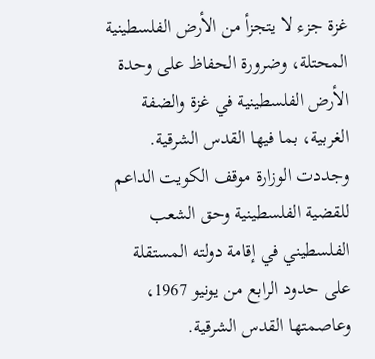غزة جزء لا يتجزأ من الأرض الفلسطينية المحتلة، وضرورة الحفاظ على وحدة الأرض الفلسطينية في غزة والضفة الغربية، بما فيها القدس الشرقية.
وجددت الوزارة موقف الكويت الداعم للقضية الفلسطينية وحق الشعب الفلسطيني في إقامة دولته المستقلة على حدود الرابع من يونيو 1967، وعاصمتها القدس الشرقية.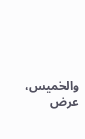والخميس، عرض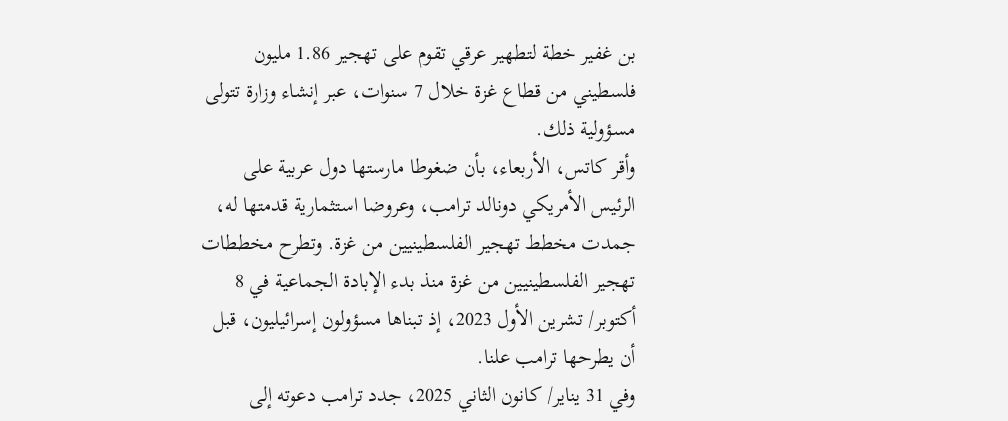بن غفير خطة لتطهير عرقي تقوم على تهجير 1.86 مليون فلسطيني من قطاع غزة خلال 7 سنوات، عبر إنشاء وزارة تتولى مسؤولية ذلك.
وأقر كاتس، الأربعاء، بأن ضغوطا مارستها دول عربية على الرئيس الأمريكي دونالد ترامب، وعروضا استثمارية قدمتها له، جمدت مخطط تهجير الفلسطينيين من غزة. وتطرح مخططات تهجير الفلسطينيين من غزة منذ بدء الإبادة الجماعية في 8 أكتوبر/ تشرين الأول 2023، إذ تبناها مسؤولون إسرائيليون، قبل أن يطرحها ترامب علنا.
وفي 31 يناير/ كانون الثاني 2025، جدد ترامب دعوته إلى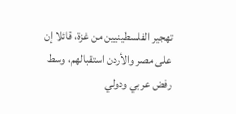تهجير الفلسطينيين من غزة، قائلا إن على مصر والأردن استقبالهم، وسط رفض عربي ودولي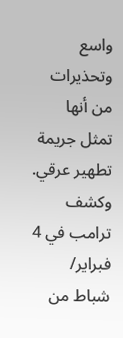واسع وتحذيرات من أنها تمثل جريمة تطهير عرقي. وكشف ترامب في 4 فبراير/ شباط من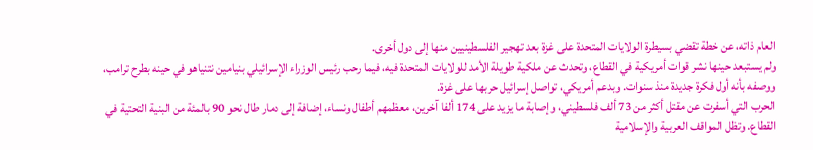العام ذاته، عن خطة تقضي بسيطرة الولايات المتحدة على غزة بعد تهجير الفلسطينيين منها إلى دول أخرى.
ولم يستبعد حينها نشر قوات أمريكية في القطاع، وتحدث عن ملكية طويلة الأمد للولايات المتحدة فيه، فيما رحب رئيس الوزراء الإسرائيلي بنيامين نتنياهو في حينه بطرح ترامب، ووصفه بأنه أول فكرة جديدة منذ سنوات. وبدعم أمريكي، تواصل إسرائيل حربها على غزة.
الحرب التي أسفرت عن مقتل أكثر من 73 ألف فلسطيني، وإصابة ما يزيد على 174 ألفا آخرين، معظمهم أطفال ونساء، إضافة إلى دمار طال نحو 90 بالمئة من البنية التحتية في القطاع. وتظل المواقف العربية والإسلامية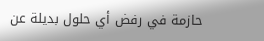حازمة في رفض أي حلول بديلة عن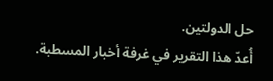حل الدولتين.
أُعدّ هذا التقرير في غرفة أخبار المسطبة.